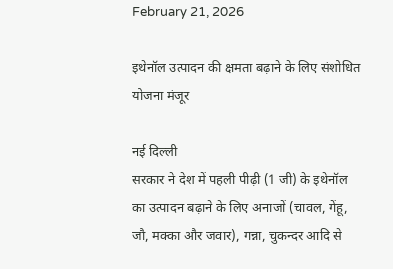February 21, 2026

इथेनॉल उत्पादन की क्षमता बढ़ाने के लिए संशोधित योजना मंजूर

नई दिल्ली
सरकार ने देश में पहली पीढ़ी (1 जी) के इथेनॉल का उत्पादन बढ़ाने के लिए अनाजों (चावल, गेंहू, जौ, मक्का और जवार), गन्ना, चुकन्दर आदि से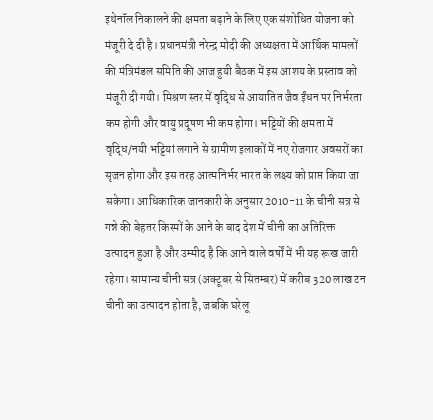इथेनॉल निकालने की क्षमता बढ़ाने के लिए एक संशोधित योजना को मंजूरी दे दी है। प्रधानमंत्री नरेन्द्र मोदी की अध्यक्षता में आर्थिक मामलों की मंत्रिमंडल समिति की आज हुयी बैठक में इस आशय के प्रस्ताव को मंजूरी दी गयी। मिश्रण स्तर में वृद्धि से आयातित जैव ईंधन पर निर्भरता कम होगी और वायु प्रदूषण भी कम होगा। भट्टियों की क्षमता में वृद्धि/नयी भट्टियां लगाने से ग्रामीण इलाकों में नए रोजगार अवसरों का सृजन होगा और इस तरह आत्मनिर्भर भारत के लक्ष्य को प्राप्त किया जा सकेगा। आधिकारिक जानकारी के अनुसार 2010-11 के चीनी सत्र से गन्ने की बेहतर किस्मों के आने के बाद देश में चीनी का अतिरिक्त उत्पादन हुआ है और उम्मीद है कि आने वाले वर्षों में भी यह रूख जारी रहेगा। सामान्य चीनी सत्र (अक्टूबर से सितम्बर) में करीब 320 लाख टन चीनी का उत्पादन होता है, जबकि घरेलू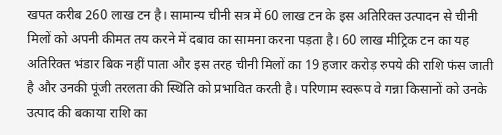खपत करीब 260 लाख टन है। सामान्य चीनी सत्र में 60 लाख टन के इस अतिरिक्त उत्पादन से चीनी मिलों को अपनी कीमत तय करने में दबाव का सामना करना पड़ता है। 60 लाख मीट्रिक टन का यह अतिरिक्त भंडार बिक नहीं पाता और इस तरह चीनी मिलों का 19 हजार करोड़ रुपये की राशि फंस जाती है और उनकी पूंजी तरलता की स्थिति को प्रभावित करती है। परिणाम स्वरूप वे गन्ना किसानों को उनके उत्पाद की बकाया राशि का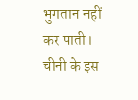भुगतान नहीं कर पाती। चीनी के इस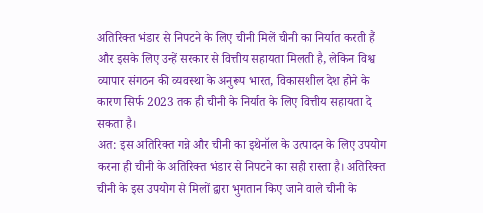अतिरिक्त भंडार से निपटने के लिए चीनी मिलें चीनी का निर्यात करती हैं और इसके लिए उन्हें सरकार से वित्तीय सहायता मिलती है, लेकिन विश्व व्यापार संगठन की व्यवस्था के अनुरूप भारत, विकासशील देश होने के कारण सिर्फ 2023 तक ही चीनी के निर्यात के लिए वित्तीय सहायता दे सकता है।
अत: इस अतिरिक्त गन्ने और चीनी का इथेनॉल के उत्पादन के लिए उपयोग करना ही चीनी के अतिरिक्त भंडार से निपटने का सही रास्ता है। अतिरिक्त चीनी के इस उपयोग से मिलों द्वारा भुगतान किए जाने वाले चीनी के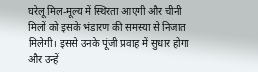घरेलू मिल-मूल्य में स्थिरता आएगी और चीनी मिलों को इसके भंडारण की समस्या से निजात मिलेगी। इससे उनके पूंजी प्रवाह में सुधार होगा और उन्हें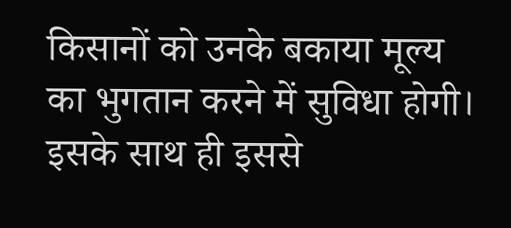किसानों को उनके बकाया मूल्य का भुगतान करने में सुविधा होगी। इसके साथ ही इससे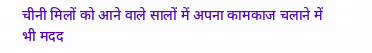चीनी मिलों को आने वाले सालों में अपना कामकाज चलाने में भी मदद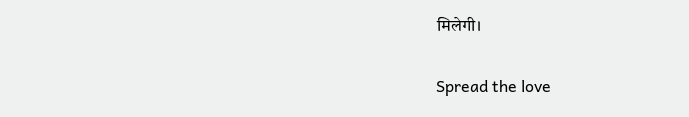मिलेगी।

Spread the love